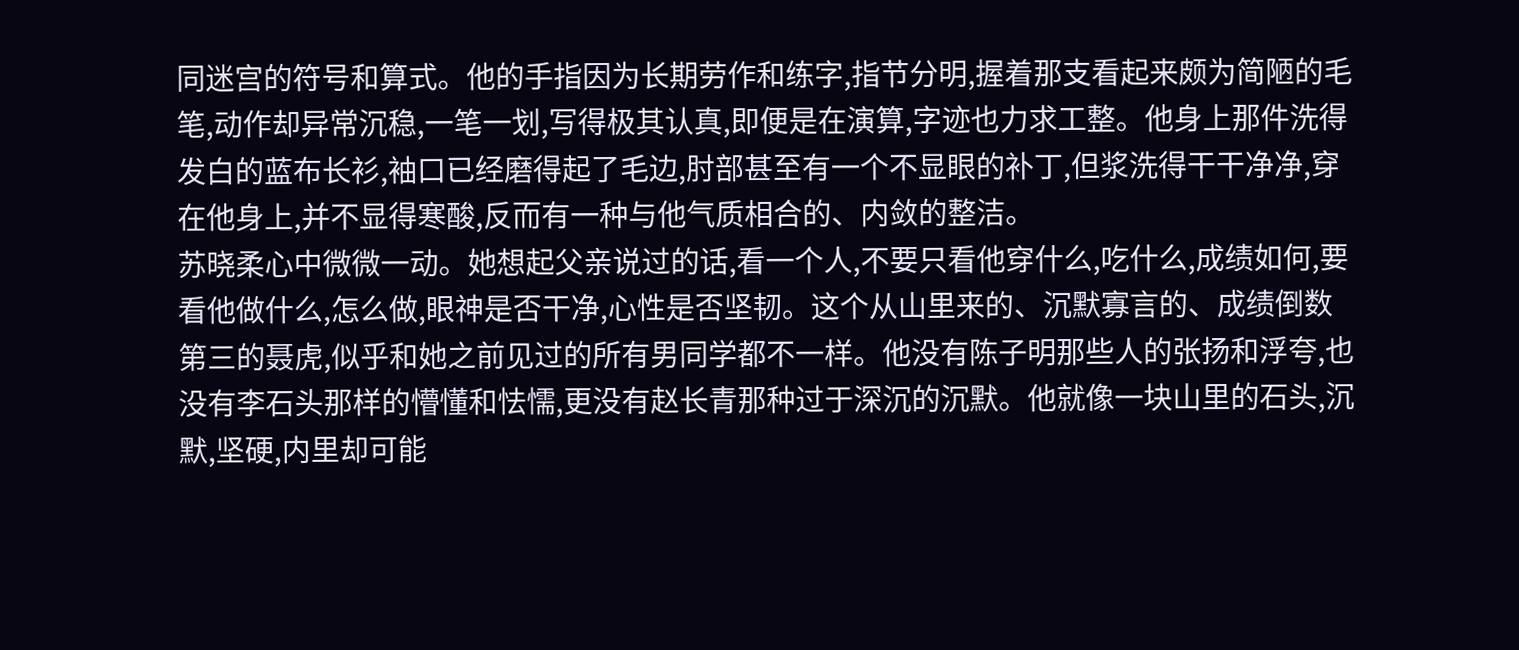同迷宫的符号和算式。他的手指因为长期劳作和练字,指节分明,握着那支看起来颇为简陋的毛笔,动作却异常沉稳,一笔一划,写得极其认真,即便是在演算,字迹也力求工整。他身上那件洗得发白的蓝布长衫,袖口已经磨得起了毛边,肘部甚至有一个不显眼的补丁,但浆洗得干干净净,穿在他身上,并不显得寒酸,反而有一种与他气质相合的、内敛的整洁。
苏晓柔心中微微一动。她想起父亲说过的话,看一个人,不要只看他穿什么,吃什么,成绩如何,要看他做什么,怎么做,眼神是否干净,心性是否坚韧。这个从山里来的、沉默寡言的、成绩倒数第三的聂虎,似乎和她之前见过的所有男同学都不一样。他没有陈子明那些人的张扬和浮夸,也没有李石头那样的懵懂和怯懦,更没有赵长青那种过于深沉的沉默。他就像一块山里的石头,沉默,坚硬,内里却可能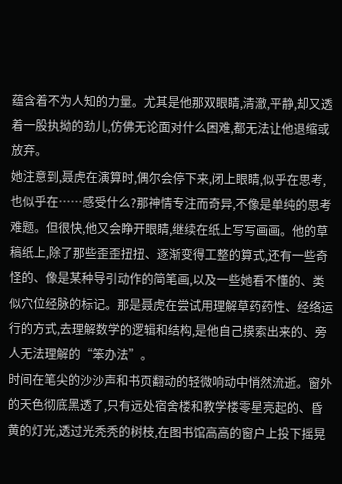蕴含着不为人知的力量。尤其是他那双眼睛,清澈,平静,却又透着一股执拗的劲儿,仿佛无论面对什么困难,都无法让他退缩或放弃。
她注意到,聂虎在演算时,偶尔会停下来,闭上眼睛,似乎在思考,也似乎在……感受什么?那神情专注而奇异,不像是单纯的思考难题。但很快,他又会睁开眼睛,继续在纸上写写画画。他的草稿纸上,除了那些歪歪扭扭、逐渐变得工整的算式,还有一些奇怪的、像是某种导引动作的简笔画,以及一些她看不懂的、类似穴位经脉的标记。那是聂虎在尝试用理解草药药性、经络运行的方式,去理解数学的逻辑和结构,是他自己摸索出来的、旁人无法理解的“笨办法”。
时间在笔尖的沙沙声和书页翻动的轻微响动中悄然流逝。窗外的天色彻底黑透了,只有远处宿舍楼和教学楼零星亮起的、昏黄的灯光,透过光秃秃的树枝,在图书馆高高的窗户上投下摇晃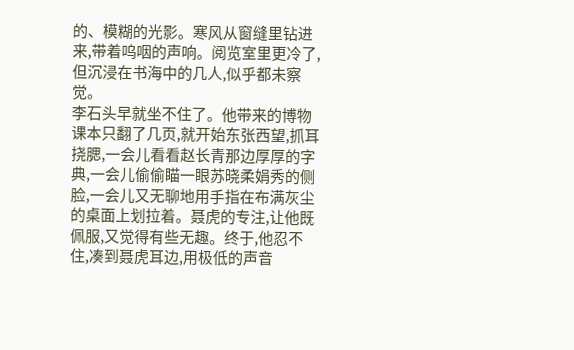的、模糊的光影。寒风从窗缝里钻进来,带着呜咽的声响。阅览室里更冷了,但沉浸在书海中的几人,似乎都未察觉。
李石头早就坐不住了。他带来的博物课本只翻了几页,就开始东张西望,抓耳挠腮,一会儿看看赵长青那边厚厚的字典,一会儿偷偷瞄一眼苏晓柔娟秀的侧脸,一会儿又无聊地用手指在布满灰尘的桌面上划拉着。聂虎的专注,让他既佩服,又觉得有些无趣。终于,他忍不住,凑到聂虎耳边,用极低的声音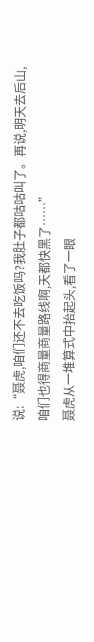说:“聂虎,咱们还不去吃饭吗?我肚子都咕咕叫了。再说,明天去后山,咱们也得商量商量路线啊,天都快黑了……”
聂虎从一堆算式中抬起头,看了一眼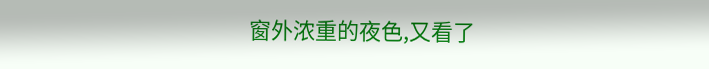窗外浓重的夜色,又看了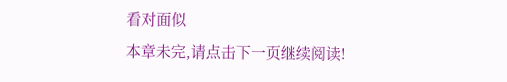看对面似
本章未完,请点击下一页继续阅读!